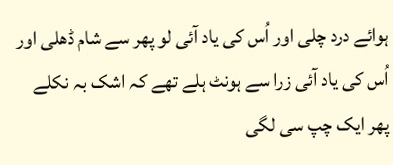ہوائے درد چلی اور اُس کی یاد آئی لو پھر سے شام ڈھلی اور اُس کی یاد آئی زرا سے ہونٹ ہلے تھے کہ اشک بہ نکلے پھر ایک چپ سی لگی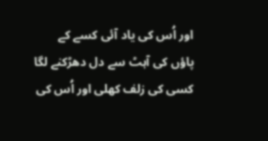اور اُس کی یاد آئی کسے کے پاؤں کی آہٹ سے دل دھڑکنے لگا کسی کی زلف کھلی اور اُس کی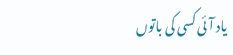یاد آئی کسی کی باتوں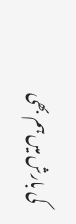کی بارش میں ہم بھی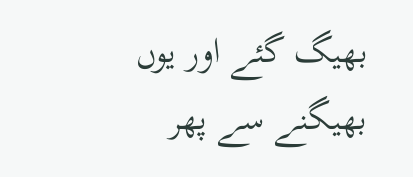بھیگ گئے اور یوں بھیگنے سے پھر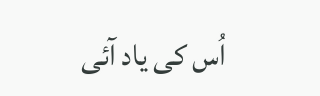اُس کی یاد آئی